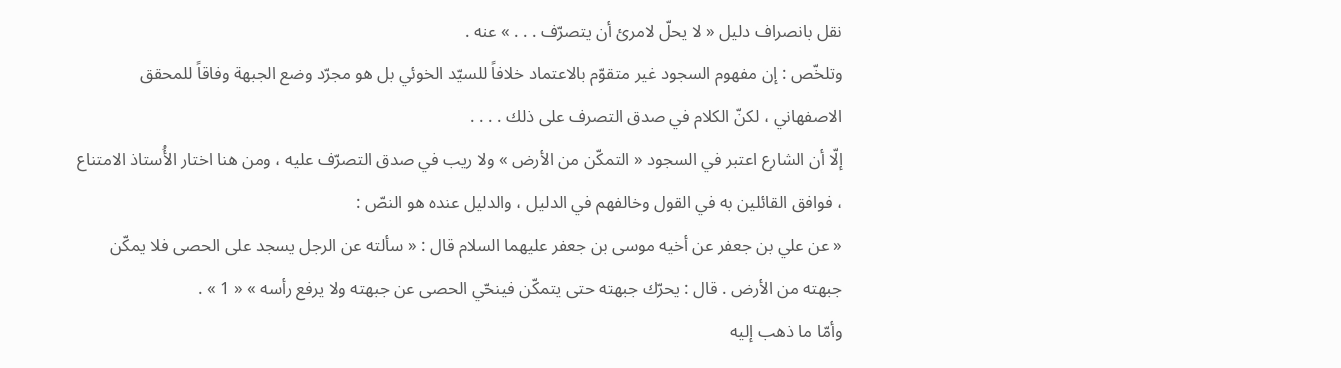نقل بانصراف دليل « لا يحلّ لامرئ أن يتصرّف . . . » عنه .
وتلخّص : إن مفهوم السجود غير متقوّم بالاعتماد خلافاً للسيّد الخوئي بل هو مجرّد وضع الجبهة وفاقاً للمحقق الاصفهاني ، لكنّ الكلام في صدق التصرف على ذلك . . . .
إلّا أن الشارع اعتبر في السجود « التمكّن من الأرض » ولا ريب في صدق التصرّف عليه ، ومن هنا اختار الأُستاذ الامتناع ، فوافق القائلين به في القول وخالفهم في الدليل ، والدليل عنده هو النصّ :
« عن علي بن جعفر عن أخيه موسى بن جعفر عليهما السلام قال : « سألته عن الرجل يسجد على الحصى فلا يمكّن جبهته من الأرض . قال : يحرّك جبهته حتى يتمكّن فينحّي الحصى عن جبهته ولا يرفع رأسه » « 1 » .
وأمّا ما ذهب إليه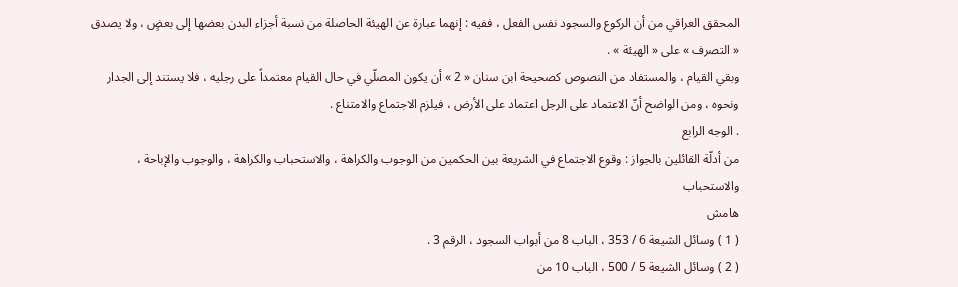المحقق العراقي من أن الركوع والسجود نفس الفعل ، ففيه : إنهما عبارة عن الهيئة الحاصلة من نسبة أجزاء البدن بعضها إلى بعضٍ ، ولا يصدق « التصرف » على « الهيئة » .
وبقي القيام ، والمستفاد من النصوص كصحيحة ابن سنان « 2 » أن يكون المصلّي في حال القيام معتمداً على رجليه ، فلا يستند إلى الجدار ونحوه ، ومن الواضح أنّ الاعتماد على الرجل اعتماد على الأرض ، فيلزم الاجتماع والامتناع .
. الوجه الرابع
من أدلّة القائلين بالجواز : وقوع الاجتماع في الشريعة بين الحكمين من الوجوب والكراهة ، والاستحباب والكراهة ، والوجوب والإباحة ، والاستحباب
هامش
( 1 ) وسائل الشيعة 6 / 353 ، الباب 8 من أبواب السجود ، الرقم 3 .
( 2 ) وسائل الشيعة 5 / 500 ، الباب 10 من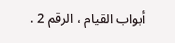أبواب القيام ، الرقم 2 .